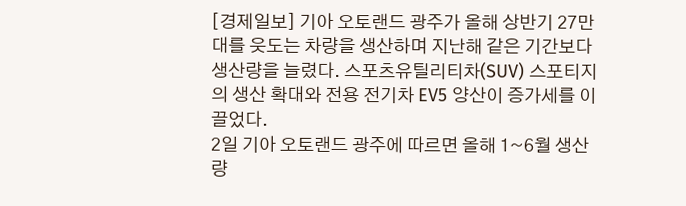[경제일보] 기아 오토랜드 광주가 올해 상반기 27만대를 웃도는 차량을 생산하며 지난해 같은 기간보다 생산량을 늘렸다. 스포츠유틸리티차(SUV) 스포티지의 생산 확대와 전용 전기차 EV5 양산이 증가세를 이끌었다.
2일 기아 오토랜드 광주에 따르면 올해 1~6월 생산량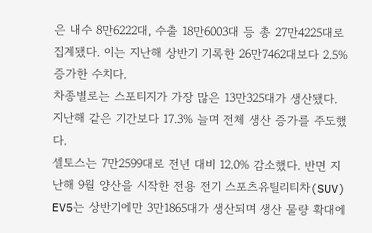은 내수 8만6222대, 수출 18만6003대 등 총 27만4225대로 집계됐다. 이는 지난해 상반기 기록한 26만7462대보다 2.5% 증가한 수치다.
차종별로는 스포티지가 가장 많은 13만325대가 생산됐다. 지난해 같은 기간보다 17.3% 늘며 전체 생산 증가를 주도했다.
셀토스는 7만2599대로 전년 대비 12.0% 감소했다. 반면 지난해 9월 양산을 시작한 전용 전기 스포츠유틸리티차(SUV) EV5는 상반기에만 3만1865대가 생산되며 생산 물량 확대에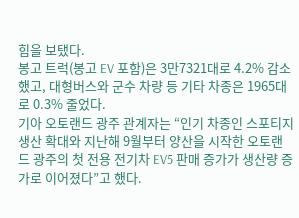힘을 보탰다.
봉고 트럭(봉고 EV 포함)은 3만7321대로 4.2% 감소했고, 대형버스와 군수 차량 등 기타 차종은 1965대로 0.3% 줄었다.
기아 오토랜드 광주 관계자는 “인기 차종인 스포티지 생산 확대와 지난해 9월부터 양산을 시작한 오토랜드 광주의 첫 전용 전기차 EV5 판매 증가가 생산량 증가로 이어졌다”고 했다.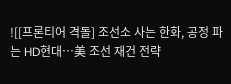![[프론티어 격돌] 조선소 사는 한화, 공정 파는 HD현대…美 조선 재건 전략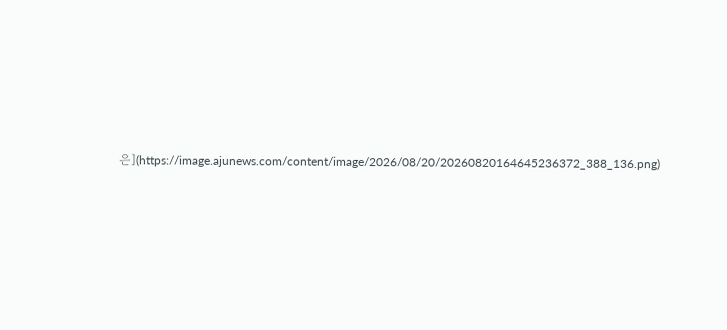은](https://image.ajunews.com/content/image/2026/08/20/20260820164645236372_388_136.png)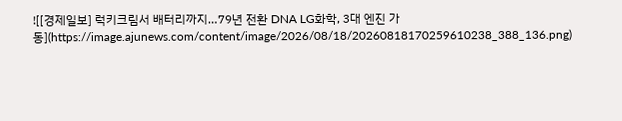![[경제일보] 럭키크림서 배터리까지…79년 전환 DNA LG화학, 3대 엔진 가동](https://image.ajunews.com/content/image/2026/08/18/20260818170259610238_388_136.png)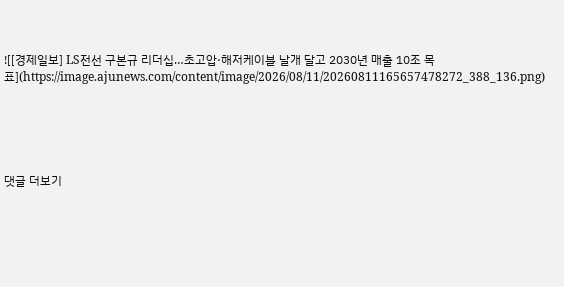![[경제일보] LS전선 구본규 리더십…초고압·해저케이블 날개 달고 2030년 매출 10조 목표](https://image.ajunews.com/content/image/2026/08/11/20260811165657478272_388_136.png)





댓글 더보기